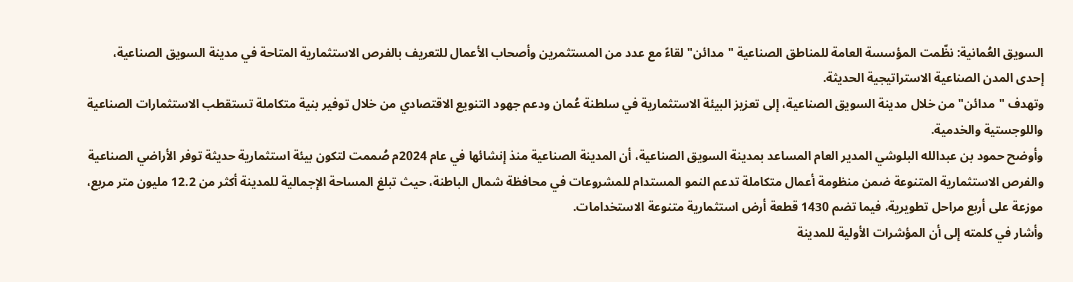السويق العُمانية: نظّمت المؤسسة العامة للمناطق الصناعية "مدائن" لقاءً مع عدد من المستثمرين وأصحاب الأعمال للتعريف بالفرص الاستثمارية المتاحة في مدينة السويق الصناعية، إحدى المدن الصناعية الاستراتيجية الحديثة.
وتهدف "مدائن" من خلال مدينة السويق الصناعية، إلى تعزيز البيئة الاستثمارية في سلطنة عُمان ودعم جهود التنويع الاقتصادي من خلال توفير بنية متكاملة تستقطب الاستثمارات الصناعية واللوجستية والخدمية.
وأوضح حمود بن عبدالله البلوشي المدير العام المساعد بمدينة السويق الصناعية، أن المدينة الصناعية منذ إنشائها في عام 2024م صُممت لتكون بيئة استثمارية حديثة توفر الأراضي الصناعية والفرص الاستثمارية المتنوعة ضمن منظومة أعمال متكاملة تدعم النمو المستدام للمشروعات في محافظة شمال الباطنة، حيث تبلغ المساحة الإجمالية للمدينة أكثر من 12.2 مليون متر مربع، موزعة على أربع مراحل تطويرية، فيما تضم 1430 قطعة أرض استثمارية متنوعة الاستخدامات.
وأشار في كلمته إلى أن المؤشرات الأولية للمدينة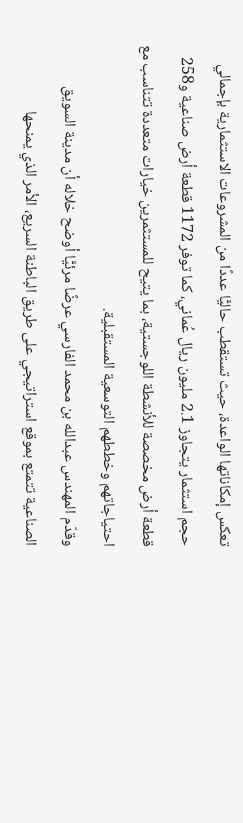تعكس إمكاناتها الواعدة، حيث تستقطب حاليًّا عددًا من المشروعات الاستثمارية بإجمالي حجم استثمار يتجاوز 2.1 مليون ريال عُماني، كما توفر 1172 قطعة أرض صناعية و258 قطعة أرض مخصصة للأنشطة اللوجستية، بما يتيح للمستثمرين خيارات متعددة تتناسب مع احتياجاتهم وخططهم التوسعية المستقبلية.
وقدّم المهندس عبدالله بن محمد الفارسي عرضًا مرئيًّا أوضح خلاله أن مدينة السويق الصناعية تتمتع بموقع استراتيجي على طريق الباطنة السريع، الأمر الذي يمنحها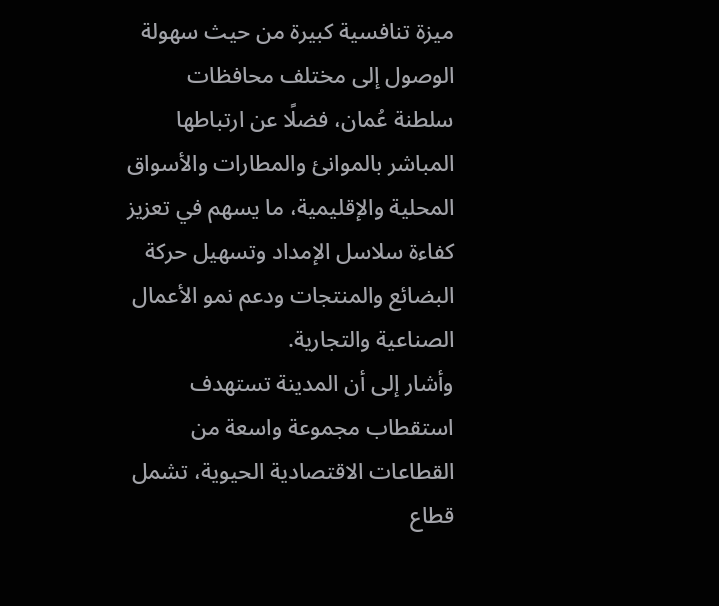ميزة تنافسية كبيرة من حيث سهولة الوصول إلى مختلف محافظات سلطنة عُمان، فضلًا عن ارتباطها المباشر بالموانئ والمطارات والأسواق المحلية والإقليمية، ما يسهم في تعزيز كفاءة سلاسل الإمداد وتسهيل حركة البضائع والمنتجات ودعم نمو الأعمال الصناعية والتجارية.
وأشار إلى أن المدينة تستهدف استقطاب مجموعة واسعة من القطاعات الاقتصادية الحيوية، تشمل قطاع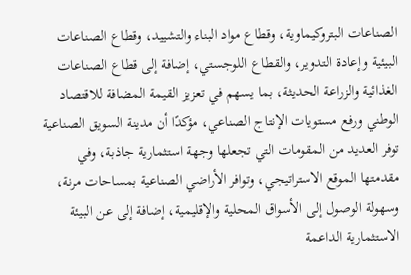الصناعات البتروكيماوية، وقطاع مواد البناء والتشييد، وقطاع الصناعات البيئية وإعادة التدوير، والقطاع اللوجستي، إضافة إلى قطاع الصناعات الغذائية والزراعة الحديثة، بما يسهم في تعزيز القيمة المضافة للاقتصاد الوطني ورفع مستويات الإنتاج الصناعي، مؤكدًا أن مدينة السويق الصناعية توفر العديد من المقومات التي تجعلها وجهة استثمارية جاذبة، وفي مقدمتها الموقع الاستراتيجي، وتوافر الأراضي الصناعية بمساحات مرنة، وسهولة الوصول إلى الأسواق المحلية والإقليمية، إضافة إلى عن البيئة الاستثمارية الداعمة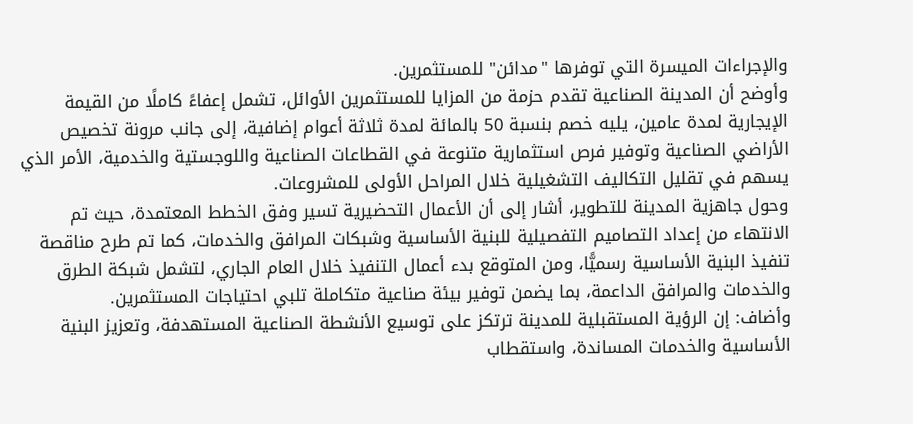والإجراءات الميسرة التي توفرها "مدائن" للمستثمرين.
وأوضح أن المدينة الصناعية تقدم حزمة من المزايا للمستثمرين الأوائل، تشمل إعفاءً كاملًا من القيمة الإيجارية لمدة عامين، يليه خصم بنسبة 50 بالمائة لمدة ثلاثة أعوام إضافية، إلى جانب مرونة تخصيص الأراضي الصناعية وتوفير فرص استثمارية متنوعة في القطاعات الصناعية واللوجستية والخدمية، الأمر الذي يسهم في تقليل التكاليف التشغيلية خلال المراحل الأولى للمشروعات.
وحول جاهزية المدينة للتطوير، أشار إلى أن الأعمال التحضيرية تسير وفق الخطط المعتمدة، حيث تم الانتهاء من إعداد التصاميم التفصيلية للبنية الأساسية وشبكات المرافق والخدمات، كما تم طرح مناقصة تنفيذ البنية الأساسية رسميًّا، ومن المتوقع بدء أعمال التنفيذ خلال العام الجاري، لتشمل شبكة الطرق والخدمات والمرافق الداعمة، بما يضمن توفير بيئة صناعية متكاملة تلبي احتياجات المستثمرين.
وأضاف: إن الرؤية المستقبلية للمدينة ترتكز على توسيع الأنشطة الصناعية المستهدفة، وتعزيز البنية الأساسية والخدمات المساندة، واستقطاب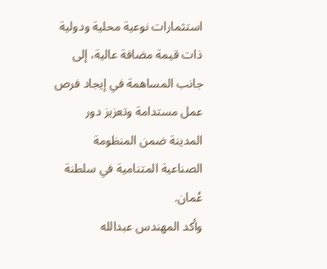استثمارات نوعية محلية ودولية ذات قيمة مضافة عالية، إلى جانب المساهمة في إيجاد فرص عمل مستدامة وتعزيز دور المدينة ضمن المنظومة الصناعية المتنامية في سلطنة عُمان.
وأكد المهندس عبدالله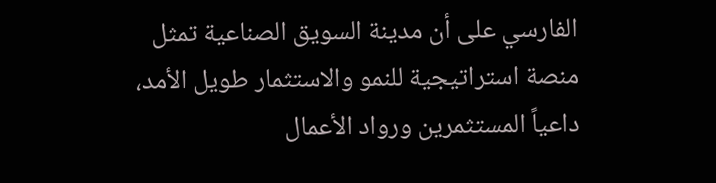الفارسي على أن مدينة السويق الصناعية تمثل منصة استراتيجية للنمو والاستثمار طويل الأمد، داعياً المستثمرين ورواد الأعمال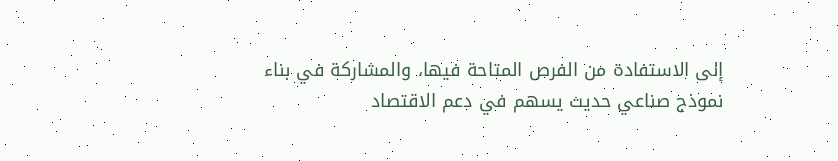إلى الاستفادة من الفرص المتاحة فيها، والمشاركة في بناء نموذج صناعي حديث يسهم في دعم الاقتصاد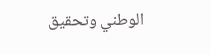الوطني وتحقيق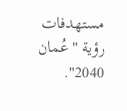مستهدفات رؤية "عُمان 2040".